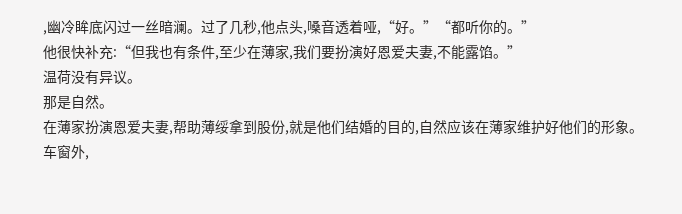,幽冷眸底闪过一丝暗澜。过了几秒,他点头,嗓音透着哑,“好。”“都听你的。”
他很快补充:“但我也有条件,至少在薄家,我们要扮演好恩爱夫妻,不能露馅。”
温荷没有异议。
那是自然。
在薄家扮演恩爱夫妻,帮助薄绥拿到股份,就是他们结婚的目的,自然应该在薄家维护好他们的形象。
车窗外,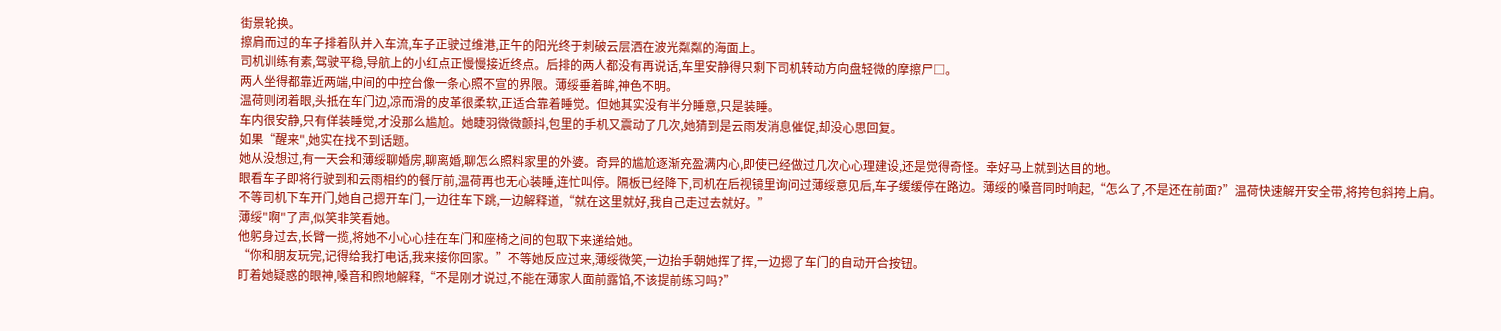街景轮换。
擦肩而过的车子排着队并入车流,车子正驶过维港,正午的阳光终于刺破云层洒在波光粼粼的海面上。
司机训练有素,驾驶平稳,导航上的小红点正慢慢接近终点。后排的两人都没有再说话,车里安静得只剩下司机转动方向盘轻微的摩擦尸□。
两人坐得都靠近两端,中间的中控台像一条心照不宣的界限。薄绥垂着眸,神色不明。
温荷则闭着眼,头抵在车门边,凉而滑的皮革很柔软,正适合靠着睡觉。但她其实没有半分睡意,只是装睡。
车内很安静,只有佯装睡觉,才没那么尴尬。她睫羽微微颤抖,包里的手机又震动了几次,她猜到是云雨发消息催促,却没心思回复。
如果“醒来",她实在找不到话题。
她从没想过,有一天会和薄绥聊婚房,聊离婚,聊怎么照料家里的外婆。奇异的尴尬逐渐充盈满内心,即使已经做过几次心心理建设,还是觉得奇怪。幸好马上就到达目的地。
眼看车子即将行驶到和云雨相约的餐厅前,温荷再也无心装睡,连忙叫停。隔板已经降下,司机在后视镜里询问过薄绥意见后,车子缓缓停在路边。薄绥的嗓音同时响起,“怎么了,不是还在前面?”温荷快速解开安全带,将挎包斜挎上肩。
不等司机下车开门,她自己摁开车门,一边往车下跳,一边解释道,“就在这里就好,我自己走过去就好。”
薄绥"啊"了声,似笑非笑看她。
他躬身过去,长臂一揽,将她不小心心挂在车门和座椅之间的包取下来递给她。
“你和朋友玩完,记得给我打电话,我来接你回家。”不等她反应过来,薄绥微笑,一边抬手朝她挥了挥,一边摁了车门的自动开合按钮。
盯着她疑惑的眼神,嗓音和煦地解释,“不是刚才说过,不能在薄家人面前露馅,不该提前练习吗?”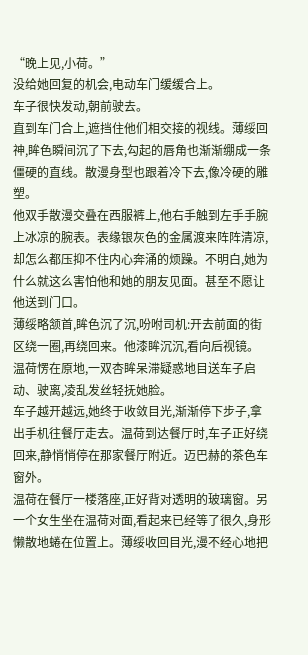“晚上见,小荷。”
没给她回复的机会,电动车门缓缓合上。
车子很快发动,朝前驶去。
直到车门合上,遮挡住他们相交接的视线。薄绥回神,眸色瞬间沉了下去,勾起的唇角也渐渐绷成一条僵硬的直线。散漫身型也跟着冷下去,像冷硬的雕塑。
他双手散漫交叠在西服裤上,他右手触到左手手腕上冰凉的腕表。表缘银灰色的金属渡来阵阵清凉,却怎么都压抑不住内心奔涌的烦躁。不明白,她为什么就这么害怕他和她的朋友见面。甚至不愿让他送到门口。
薄绥略颔首,眸色沉了沉,吩咐司机:开去前面的街区绕一圈,再绕回来。他漆眸沉沉,看向后视镜。
温荷愣在原地,一双杏眸呆滞疑惑地目送车子启动、驶离,凌乱发丝轻抚她脸。
车子越开越远,她终于收敛目光,渐渐停下步子,拿出手机往餐厅走去。温荷到达餐厅时,车子正好绕回来,静悄悄停在那家餐厅附近。迈巴赫的茶色车窗外。
温荷在餐厅一楼落座,正好背对透明的玻璃窗。另一个女生坐在温荷对面,看起来已经等了很久,身形懒散地蜷在位置上。薄绥收回目光,漫不经心地把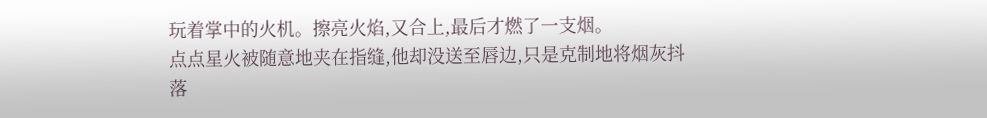玩着掌中的火机。擦亮火焰,又合上,最后才燃了一支烟。
点点星火被随意地夹在指缝,他却没送至唇边,只是克制地将烟灰抖落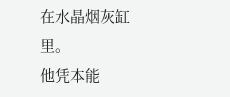在水晶烟灰缸里。
他凭本能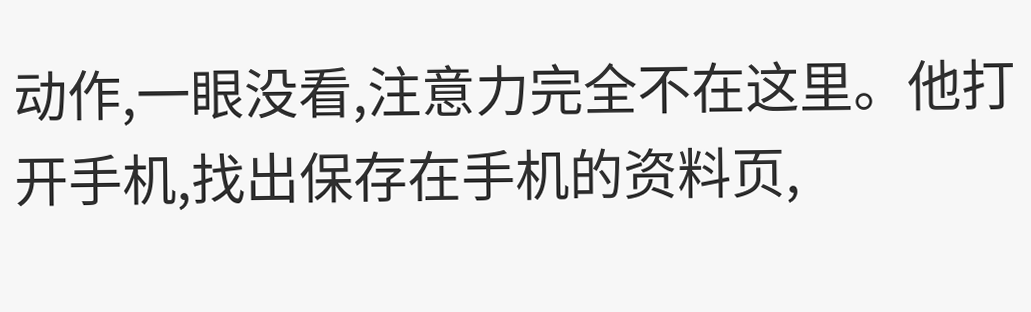动作,一眼没看,注意力完全不在这里。他打开手机,找出保存在手机的资料页,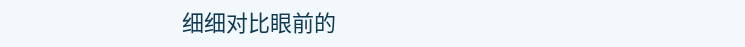细细对比眼前的